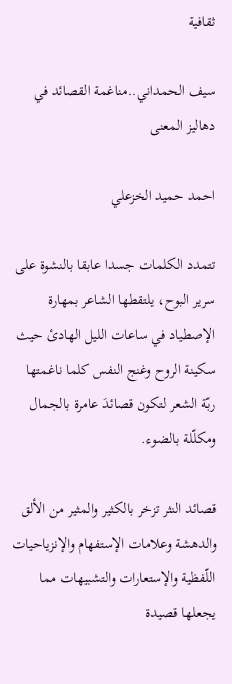ثقافية

سيف الحمداني..مناغمة القصائد في دهاليز المعنى

احمد حميد الخزعلي

تتمدد الكلمات جسدا عابقا بالنشوة على سرير البوح، يلتقطها الشاعر بمهارة الإصطياد في ساعات الليل الهادئ حيث سكينة الروح وغنج النفس كلما ناغمتها ربّة الشعر لتكون قصائدَ عامرة بالجمال ومكلّلة بالضوء.

قصائد النثر تزخر بالكثير والمثير من الألق والدهشة وعلامات الإستفهام والإنزياحيات اللّفظية والإستعارات والتشبيهات مما يجعلها قصيدة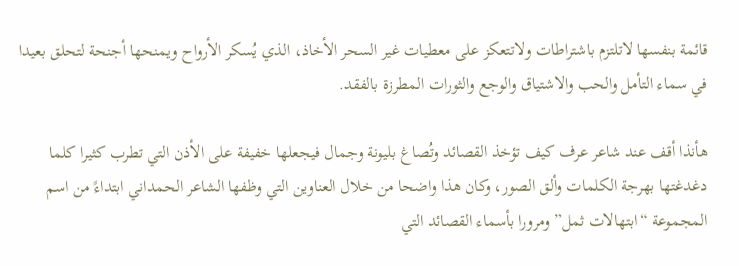قائمة بنفسها لاتلتزم باشتراطات ولاتتعكز على معطيات غير السحر الأخاذ، الذي يُسكر الأرواح ويمنحها أجنحة لتحلق بعيدا في سماء التأمل والحب والاشتياق والوجع والثورات المطرزة بالفقد.

هأنذا أقف عند شاعر عرف كيف تؤخذ القصائد وتُصاغ بليونة وجمال فيجعلها خفيفة على الأذن التي تطرب كثيرا كلما دغدغتها بهرجة الكلمات وألق الصور، وكان هذا واضحا من خلال العناوين التي وظفها الشاعر الحمداني ابتداءً من اسم المجموعة “ابتهالات ثمل” ومرورا بأسماء القصائد التي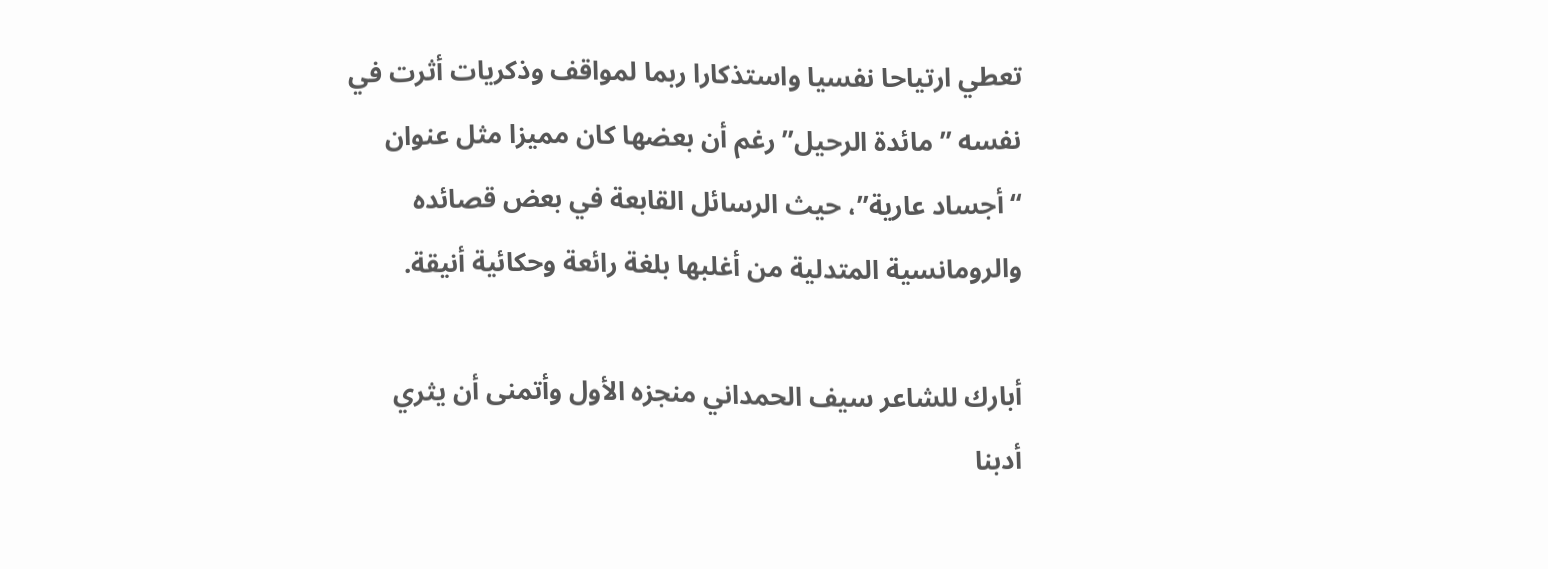تعطي ارتياحا نفسيا واستذكارا ربما لمواقف وذكريات أثرت في نفسه ” مائدة الرحيل” رغم أن بعضها كان مميزا مثل عنوان “أجساد عارية”، حيث الرسائل القابعة في بعض قصائده والرومانسية المتدلية من أغلبها بلغة رائعة وحكائية أنيقة.

أبارك للشاعر سيف الحمداني منجزه الأول وأتمنى أن يثري أدبنا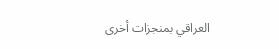العراقي بمنجزات أخرى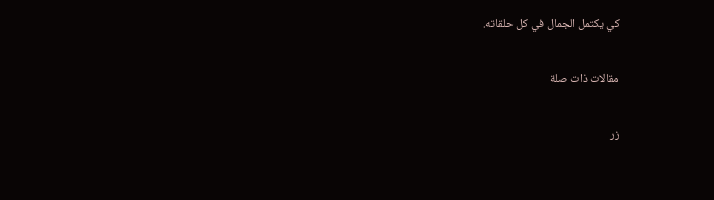كي يكتمل الجمال في كل حلقاته.

مقالات ذات صلة

زر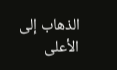الذهاب إلى الأعلى